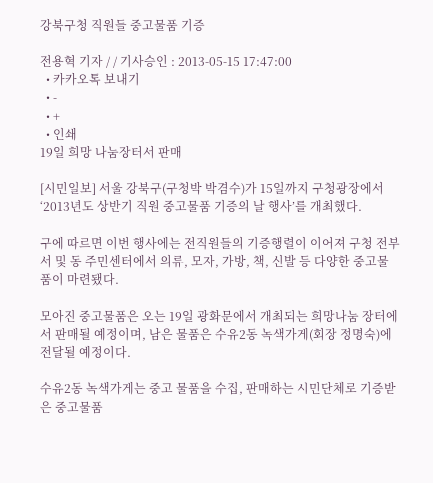강북구청 직원들 중고물품 기증

전용혁 기자 / / 기사승인 : 2013-05-15 17:47:00
  • 카카오톡 보내기
  • -
  • +
  • 인쇄
19일 희망 나눔장터서 판매

[시민일보] 서울 강북구(구청박 박겸수)가 15일까지 구청광장에서 ‘2013년도 상반기 직원 중고물품 기증의 날 행사’를 개최했다.

구에 따르면 이번 행사에는 전직원들의 기증행렬이 이어져 구청 전부서 및 동 주민센터에서 의류, 모자, 가방, 책, 신발 등 다양한 중고물품이 마련됐다.

모아진 중고물품은 오는 19일 광화문에서 개최되는 희망나눔 장터에서 판매될 예정이며, 남은 물품은 수유2동 녹색가게(회장 정명숙)에 전달될 예정이다.

수유2동 녹색가게는 중고 물품을 수집, 판매하는 시민단체로 기증받은 중고물품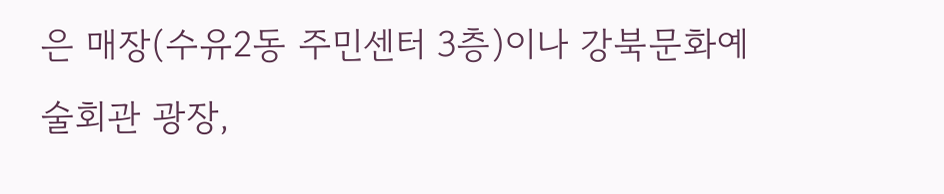은 매장(수유2동 주민센터 3층)이나 강북문화예술회관 광장,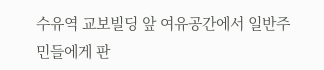수유역 교보빌딩 앞 여유공간에서 일반주민들에게 판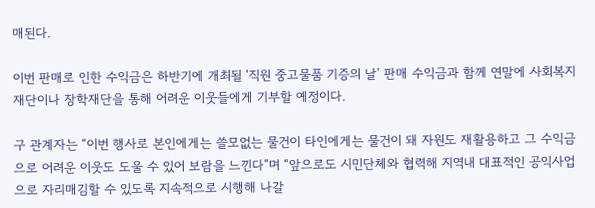매된다.

이번 판매로 인한 수익금은 하반기에 개최될 ‘직원 중고물품 기증의 날’ 판매 수익금과 함께 연말에 사회복지재단이나 장학재단을 통해 어려운 이웃들에게 기부할 예정이다.

구 관계자는 “이번 행사로 본인에게는 쓸모없는 물건이 타인에게는 물건이 돼 자원도 재활용하고 그 수익금으로 어려운 이웃도 도울 수 있어 보람을 느낀다”며 “앞으로도 시민단체와 협력해 지역내 대표적인 공익사업으로 자리매김할 수 있도록 지속적으로 시행해 나갈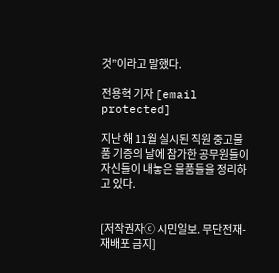것”이라고 말했다.

전용혁 기자 [email protected]

지난 해 11월 실시된 직원 중고물품 기증의 날에 참가한 공무원들이 자신들이 내놓은 물품들을 정리하고 있다.


[저작권자ⓒ 시민일보. 무단전재-재배포 금지]